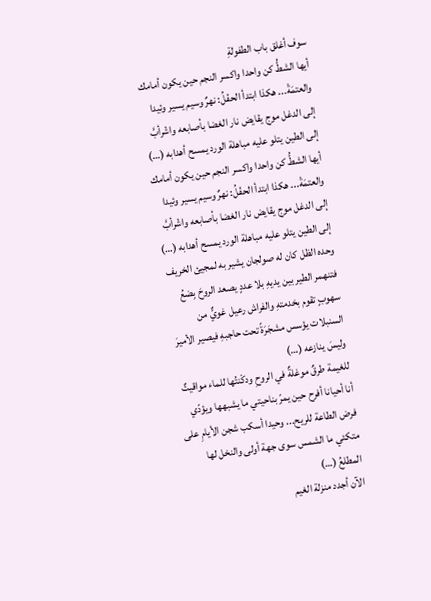سوف أغلق باب الطفولةِ
أيها الشطُّ كن واحدا واكسر النجم حين يكون أمامك والعتمَةْ... هكذا ابتدأ الحفْلُ: نهرٌ وسيم يسير وئيدا إلى الدغل موج يقايض نار الغضا بأصابعه واشْرأبَّ إلى الطين يتلو عليه مباهلة الورد يمسح أهدابه (…)
أيها الشطُّ كن واحدا واكسر النجم حين يكون أمامك والعتمَةْ... هكذا ابتدأ الحفْلُ: نهرٌ وسيم يسير وئيدا إلى الدغل موج يقايض نار الغضا بأصابعه واشْرأبَّ إلى الطين يتلو عليه مباهلة الورد يمسح أهدابه (…)
وحده الظل كان له صولجان يشير به لمجيئ الخريف فتنهمر الطير بين يديهِ بلا عددٍ يصعد الروحَ بِضعُ سهوبٍ تقوم بخدمتهِ والفراش رعيل غويٌّ من السنبلات يؤسس مشجَرَةً تحت حاجبهِ فيصير الأميرَ وليسَ ينازعه (…)
للغيمة طرقٌ موغلةٌ في الروحِ ودكْنتُها للماء مواقيتٌ أنا أحيانا أفرح حين يمرّ بناحيتي ما يشبهها ويؤدّي فرض الطاعة للريح... وحيدا أسكب شجن الأيامِ على متكئي ما الشمس سوى جهة أولى والنخل لها المطلعُ (…)
الآن أجدد منزلة الغيم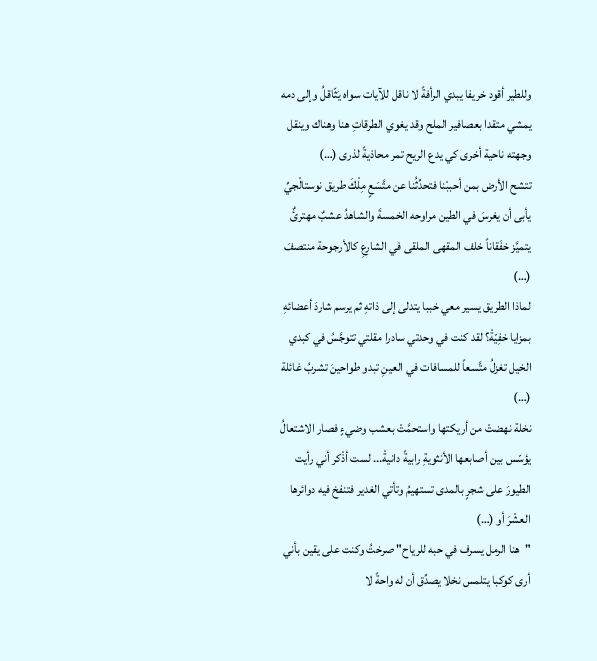وللطير أقود خريفا يبدي الرأفةً لا ناقل للآيات سواه يَثّاقلُ وإلى دمه يمشي متقدا بعصافير الملح وقد يغوي الطرقاتِ هنا وهناك وينقل وجهته ناحية أخرى كي يدع الريح تمر محاذيةً لذرى (…)
تتشح الأرض بمن أحببْنا فتحدِّثُنا عن متَّسَعٍ مِلْكَ طريق نوستالْجيِّ يأبى أن يغرسَ في الطين مراوحه الخمسةَ والشاهدُ عشبٌ مهترئٌ يتميَّز خفَقاناً خلف المقهى الملقى في الشارعِ كالأرجوحة منتصفَ (…)
لماذا الطريق يسير معي خببا يتدلى إلى ذاتهِ ثم يرسم شاردَ أعضائهِ بمزايا خفِيّةْ؟ لقد كنت في وحدتي سادرا مقلتي تتوجَّسُ في كبدي الخيل تغزلُ متَّسعاً للمسافات في العينِ تبدو طواحينَ تشربُ غائلة (…)
نخلة نهضتْ من أريكتها واستحمَّتْ بعشب وضيءٍ فصار الاشتعالُ يؤسّس بين أصابعها الأنثويةِ رابيةً دانيةْ... لست أذْكر أني رأيت الطيورَ على شجرٍ بالمدى تستهيمُ وتأتي الغدير فتنفخ فيه دوائرها العشْرَ أو (…)
"هنا الرمل يسرف في حبه للرياح" صرختُ وكنت على يقين بأني أرى كوكبا يتلمس نخلا يصدِّق أن له واحةً لا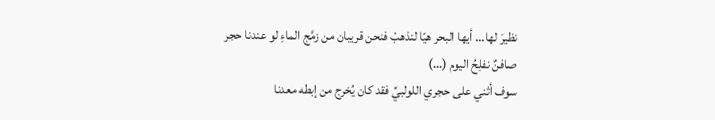نظيرَ لها... أيها البحر هيّا لنذهبْ فنحن قريبان من زمَّج الماءِ لو عندنا حجر صافنٌ نفلِحُ اليوم (…)
سوف أثني على حجري اللولبيِّ فقد كان يُخرج من إبطه معدنا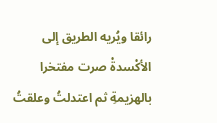رائقا ويُريه الطريق إلى الأكْسدةْ صرت مفتخرا بالهزيمةِ ثم اعتدلتُ وعلقتُ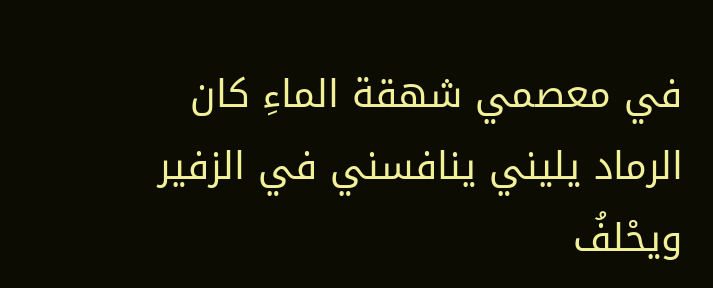في معصمي شهقة الماءِ كان الرماد يليني ينافسني في الزفير ويحْلفُ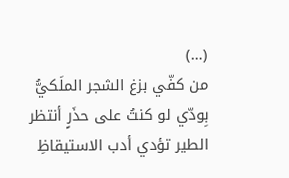(…)
من كفّي بزغ الشجر الملَكيُّ بِودّي لو كنتُ على حذَرٍ أنتظر الطير تؤدي أدب الاستيقاظِ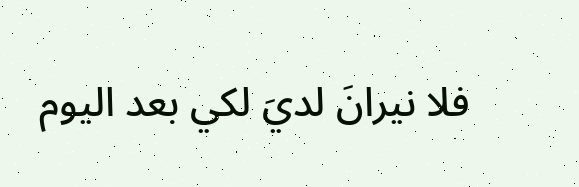فلا نيرانَ لديَ لكي بعد اليوم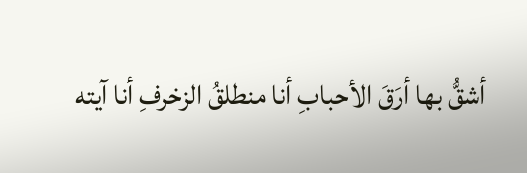أشقُّ بها أرَقَ الأحبابِ أنا منطلقُ الزخرفِ أنا آيته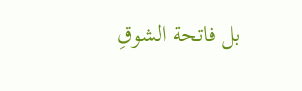بل فاتحة الشوقِ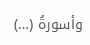وأسورةُ (…)